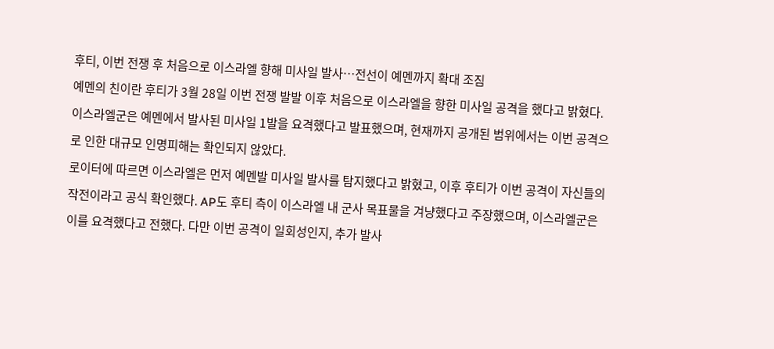후티, 이번 전쟁 후 처음으로 이스라엘 향해 미사일 발사…전선이 예멘까지 확대 조짐
예멘의 친이란 후티가 3월 28일 이번 전쟁 발발 이후 처음으로 이스라엘을 향한 미사일 공격을 했다고 밝혔다. 이스라엘군은 예멘에서 발사된 미사일 1발을 요격했다고 발표했으며, 현재까지 공개된 범위에서는 이번 공격으로 인한 대규모 인명피해는 확인되지 않았다.
로이터에 따르면 이스라엘은 먼저 예멘발 미사일 발사를 탐지했다고 밝혔고, 이후 후티가 이번 공격이 자신들의 작전이라고 공식 확인했다. AP도 후티 측이 이스라엘 내 군사 목표물을 겨냥했다고 주장했으며, 이스라엘군은 이를 요격했다고 전했다. 다만 이번 공격이 일회성인지, 추가 발사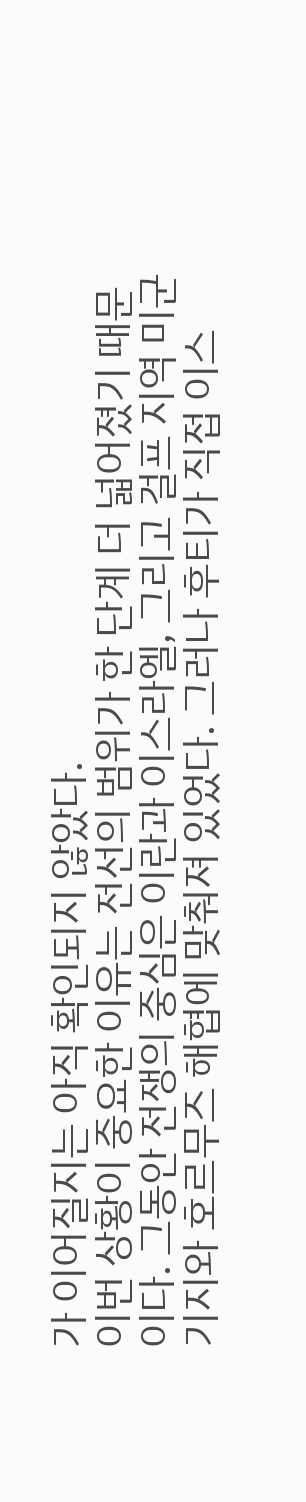가 이어질지는 아직 확인되지 않았다.
이번 상황이 중요한 이유는 전선의 범위가 한 단계 더 넓어졌기 때문이다. 그동안 전쟁의 중심은 이란과 이스라엘, 그리고 걸프 지역 미군 기지와 호르무즈 해협에 맞춰져 있었다. 그러나 후티가 직접 이스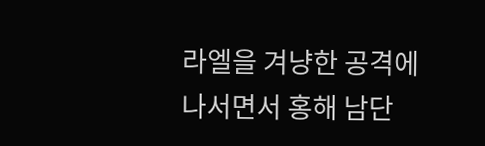라엘을 겨냥한 공격에 나서면서 홍해 남단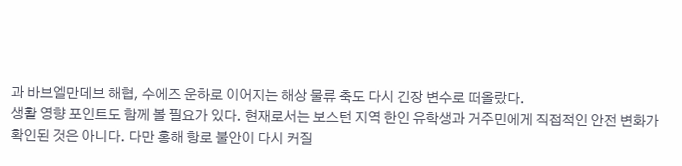과 바브엘만데브 해협, 수에즈 운하로 이어지는 해상 물류 축도 다시 긴장 변수로 떠올랐다.
생활 영향 포인트도 함께 볼 필요가 있다. 현재로서는 보스턴 지역 한인 유학생과 거주민에게 직접적인 안전 변화가 확인된 것은 아니다. 다만 홍해 항로 불안이 다시 커질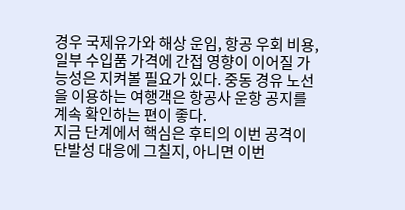경우 국제유가와 해상 운임, 항공 우회 비용, 일부 수입품 가격에 간접 영향이 이어질 가능성은 지켜볼 필요가 있다. 중동 경유 노선을 이용하는 여행객은 항공사 운항 공지를 계속 확인하는 편이 좋다.
지금 단계에서 핵심은 후티의 이번 공격이 단발성 대응에 그칠지, 아니면 이번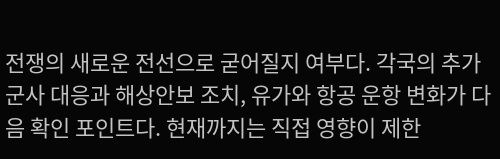전쟁의 새로운 전선으로 굳어질지 여부다. 각국의 추가 군사 대응과 해상안보 조치, 유가와 항공 운항 변화가 다음 확인 포인트다. 현재까지는 직접 영향이 제한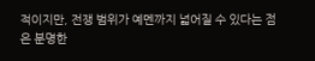적이지만, 전쟁 범위가 예멘까지 넓어질 수 있다는 점은 분명한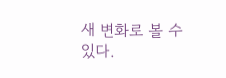새 변화로 볼 수 있다.